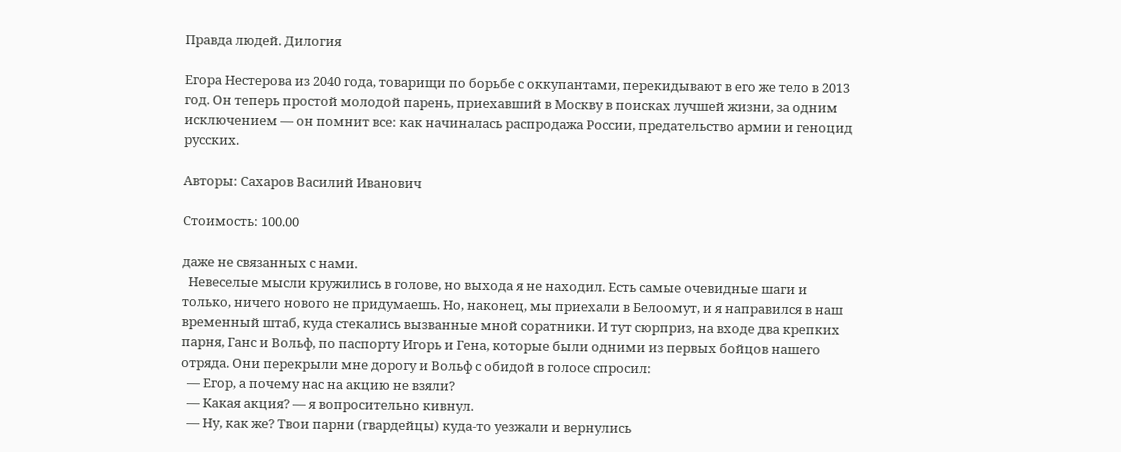Правда людей. Дилогия

Егора Нестерова из 2040 года, товарищи по борьбе с оккупантами, перекидывают в его же тело в 2013 год. Он теперь простой молодой парень, приехавший в Москву в поисках лучшей жизни, за одним исключением — он помнит все: как начиналась распродажа России, предательство армии и геноцид русских.

Авторы: Сахаров Василий Иванович

Стоимость: 100.00

даже не связанных с нами.
  Невеселые мысли кружились в голове, но выхода я не находил. Есть самые очевидные шаги и только, ничего нового не придумаешь. Но, наконец, мы приехали в Белоомут, и я направился в наш временный штаб, куда стекались вызванные мной соратники. И тут сюрприз, на входе два крепких парня, Ганс и Вольф, по паспорту Игорь и Гена, которые были одними из первых бойцов нашего отряда. Они перекрыли мне дорогу и Вольф с обидой в голосе спросил:
  — Егор, а почему нас на акцию не взяли?
  — Какая акция? — я вопросительно кивнул.
  — Ну, как же? Твои парни (гвардейцы) куда-то уезжали и вернулись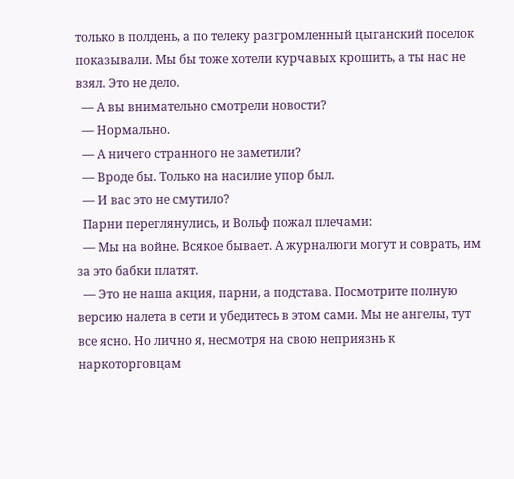только в полдень, а по телеку разгромленный цыганский поселок показывали. Мы бы тоже хотели курчавых крошить, а ты нас не взял. Это не дело.
  — А вы внимательно смотрели новости?
  — Нормально.
  — А ничего странного не заметили?
  — Вроде бы. Только на насилие упор был.
  — И вас это не смутило?
  Парни переглянулись, и Вольф пожал плечами:
  — Мы на войне. Всякое бывает. А журналюги могут и соврать, им за это бабки платят.
  — Это не наша акция, парни, а подстава. Посмотрите полную версию налета в сети и убедитесь в этом сами. Мы не ангелы, тут все ясно. Но лично я, несмотря на свою неприязнь к наркоторговцам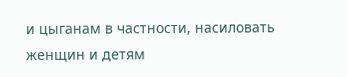и цыганам в частности, насиловать женщин и детям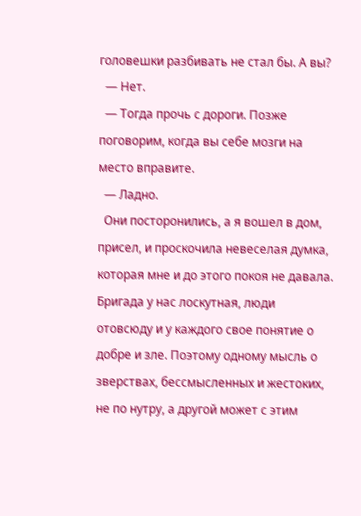головешки разбивать не стал бы. А вы?
  — Нет.
  — Тогда прочь с дороги. Позже поговорим, когда вы себе мозги на место вправите.
  — Ладно.
  Они посторонились, а я вошел в дом, присел, и проскочила невеселая думка, которая мне и до этого покоя не давала. Бригада у нас лоскутная, люди отовсюду и у каждого свое понятие о добре и зле. Поэтому одному мысль о зверствах, бессмысленных и жестоких, не по нутру, а другой может с этим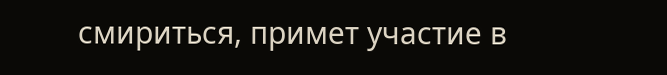смириться, примет участие в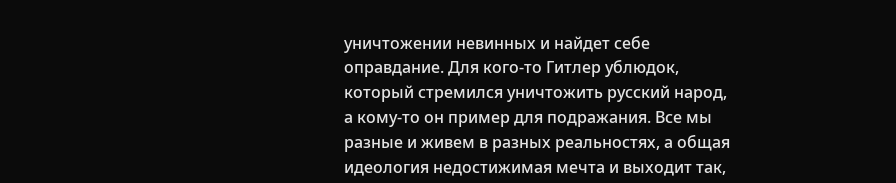уничтожении невинных и найдет себе оправдание. Для кого-то Гитлер ублюдок, который стремился уничтожить русский народ, а кому-то он пример для подражания. Все мы разные и живем в разных реальностях, а общая идеология недостижимая мечта и выходит так,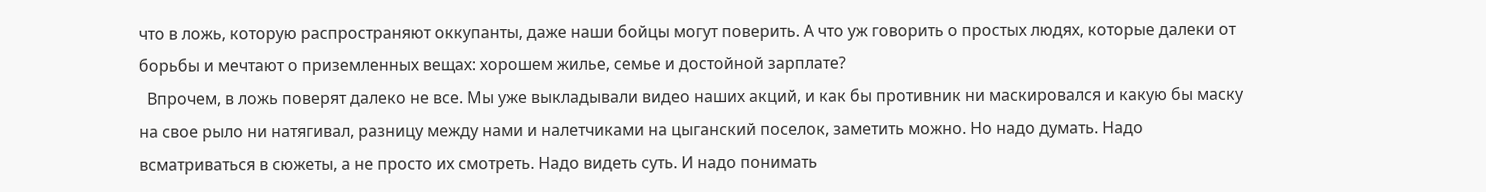что в ложь, которую распространяют оккупанты, даже наши бойцы могут поверить. А что уж говорить о простых людях, которые далеки от борьбы и мечтают о приземленных вещах: хорошем жилье, семье и достойной зарплате?
  Впрочем, в ложь поверят далеко не все. Мы уже выкладывали видео наших акций, и как бы противник ни маскировался и какую бы маску на свое рыло ни натягивал, разницу между нами и налетчиками на цыганский поселок, заметить можно. Но надо думать. Надо всматриваться в сюжеты, а не просто их смотреть. Надо видеть суть. И надо понимать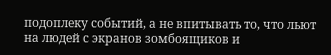подоплеку событий, а не впитывать то, что льют на людей с экранов зомбоящиков и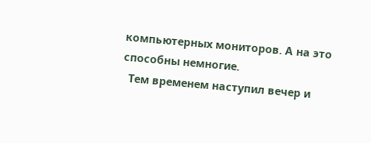компьютерных мониторов. А на это способны немногие.
  Тем временем наступил вечер и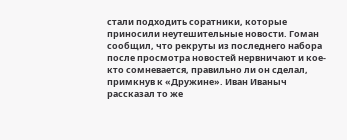стали подходить соратники, которые приносили неутешительные новости. Гоман сообщил, что рекруты из последнего набора после просмотра новостей нервничают и кое-кто сомневается, правильно ли он сделал, примкнув к «Дружине». Иван Иваныч рассказал то же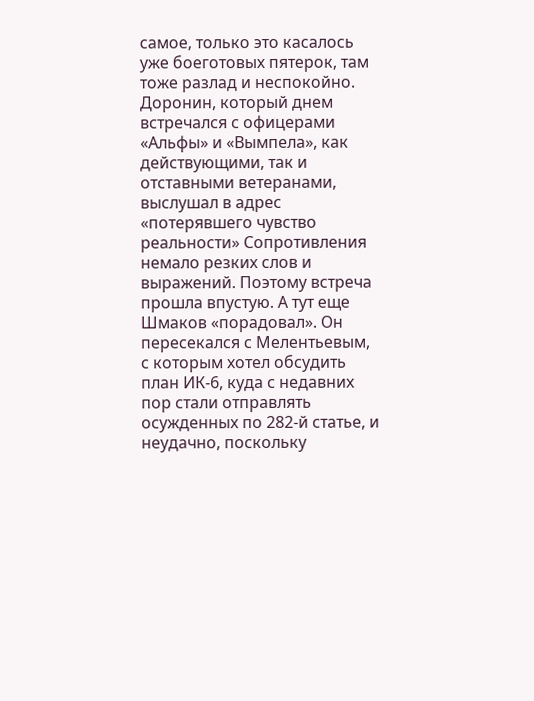самое, только это касалось уже боеготовых пятерок, там тоже разлад и неспокойно. Доронин, который днем встречался с офицерами «Альфы» и «Вымпела», как действующими, так и отставными ветеранами, выслушал в адрес «потерявшего чувство реальности» Сопротивления немало резких слов и выражений. Поэтому встреча прошла впустую. А тут еще Шмаков «порадовал». Он пересекался с Мелентьевым, с которым хотел обсудить план ИК-6, куда с недавних пор стали отправлять осужденных по 282-й статье, и неудачно, поскольку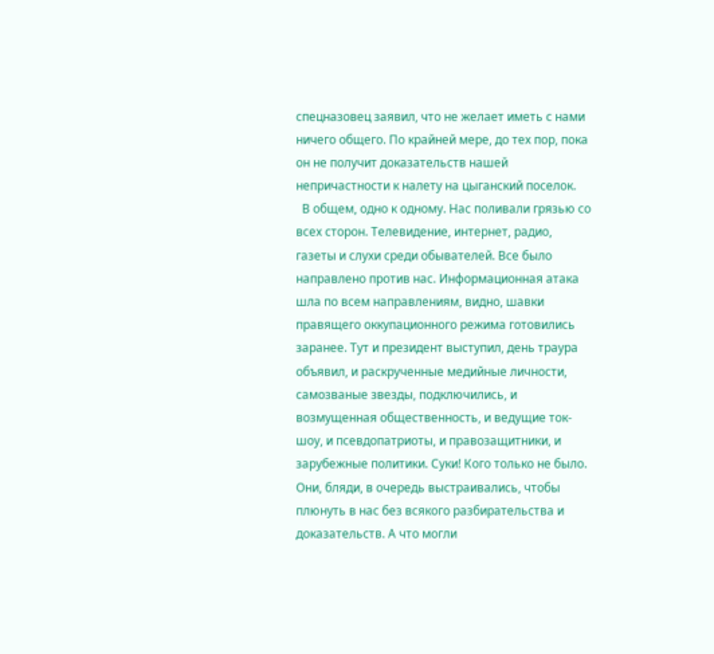спецназовец заявил, что не желает иметь с нами ничего общего. По крайней мере, до тех пор, пока он не получит доказательств нашей непричастности к налету на цыганский поселок.
  В общем, одно к одному. Нас поливали грязью со всех сторон. Телевидение, интернет, радио, газеты и слухи среди обывателей. Все было направлено против нас. Информационная атака шла по всем направлениям, видно, шавки правящего оккупационного режима готовились заранее. Тут и президент выступил, день траура объявил, и раскрученные медийные личности, самозваные звезды, подключились, и возмущенная общественность, и ведущие ток-шоу, и псевдопатриоты, и правозащитники, и зарубежные политики. Суки! Кого только не было. Они, бляди, в очередь выстраивались, чтобы плюнуть в нас без всякого разбирательства и доказательств. А что могли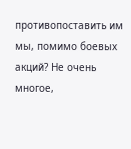противопоставить им мы, помимо боевых акций? Не очень многое,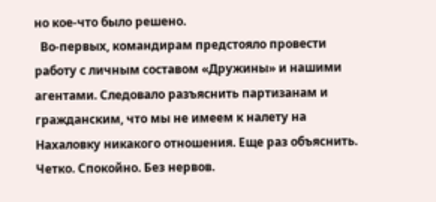но кое-что было решено.
  Во-первых, командирам предстояло провести работу с личным составом «Дружины» и нашими агентами. Следовало разъяснить партизанам и гражданским, что мы не имеем к налету на Нахаловку никакого отношения. Еще раз объяснить. Четко. Спокойно. Без нервов.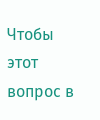Чтобы этот вопрос в